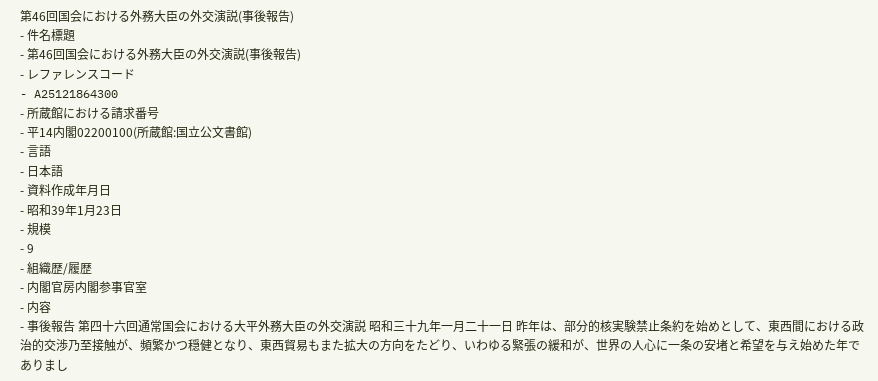第46回国会における外務大臣の外交演説(事後報告)
- 件名標題
- 第46回国会における外務大臣の外交演説(事後報告)
- レファレンスコード
- A25121864300
- 所蔵館における請求番号
- 平14内閣02200100(所蔵館:国立公文書館)
- 言語
- 日本語
- 資料作成年月日
- 昭和39年1月23日
- 規模
- 9
- 組織歴/履歴
- 内閣官房内閣参事官室
- 内容
- 事後報告 第四十六回通常国会における大平外務大臣の外交演説 昭和三十九年一月二十一日 昨年は、部分的核実験禁止条約を始めとして、東西間における政治的交渉乃至接触が、頻繁かつ穏健となり、東西貿易もまた拡大の方向をたどり、いわゆる緊張の緩和が、世界の人心に一条の安堵と希望を与え始めた年でありまし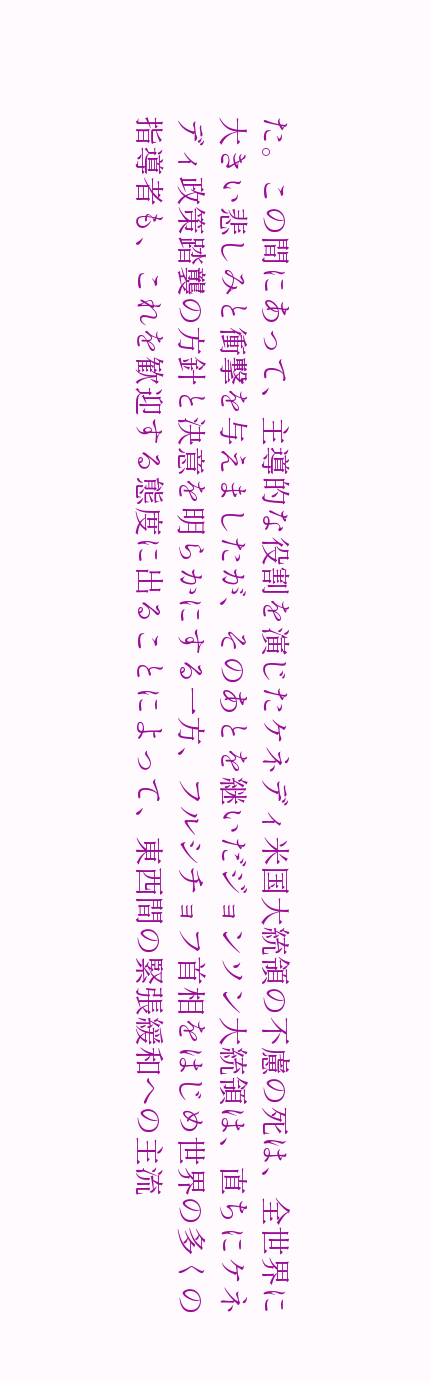た。この間にあって、主導的な役割を演じたケネディ米国大統領の不慮の死は、全世界に大きい悲しみと衝撃を与えましたが、そのあとを継いだジョンソン大統領は、直ちにケネディ政策踏襲の方針と決意を明らかにする一方、フルシチョフ首相をはじめ世界の多くの指導者も、これを歓迎する態度に出ることによって、東西間の緊張緩和への主流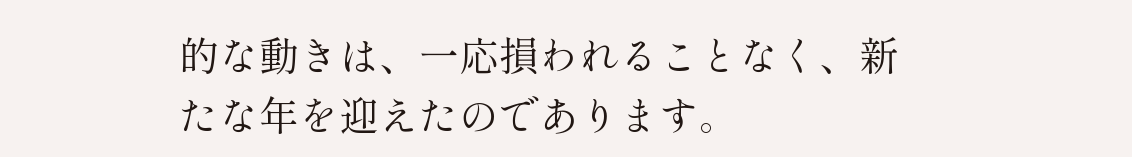的な動きは、一応損われることなく、新たな年を迎えたのであります。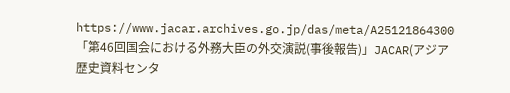https://www.jacar.archives.go.jp/das/meta/A25121864300
「第46回国会における外務大臣の外交演説(事後報告)」JACAR(アジア歴史資料センタ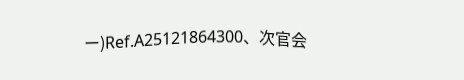ー)Ref.A25121864300、次官会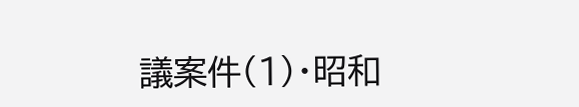議案件(1)・昭和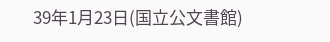39年1月23日(国立公文書館)